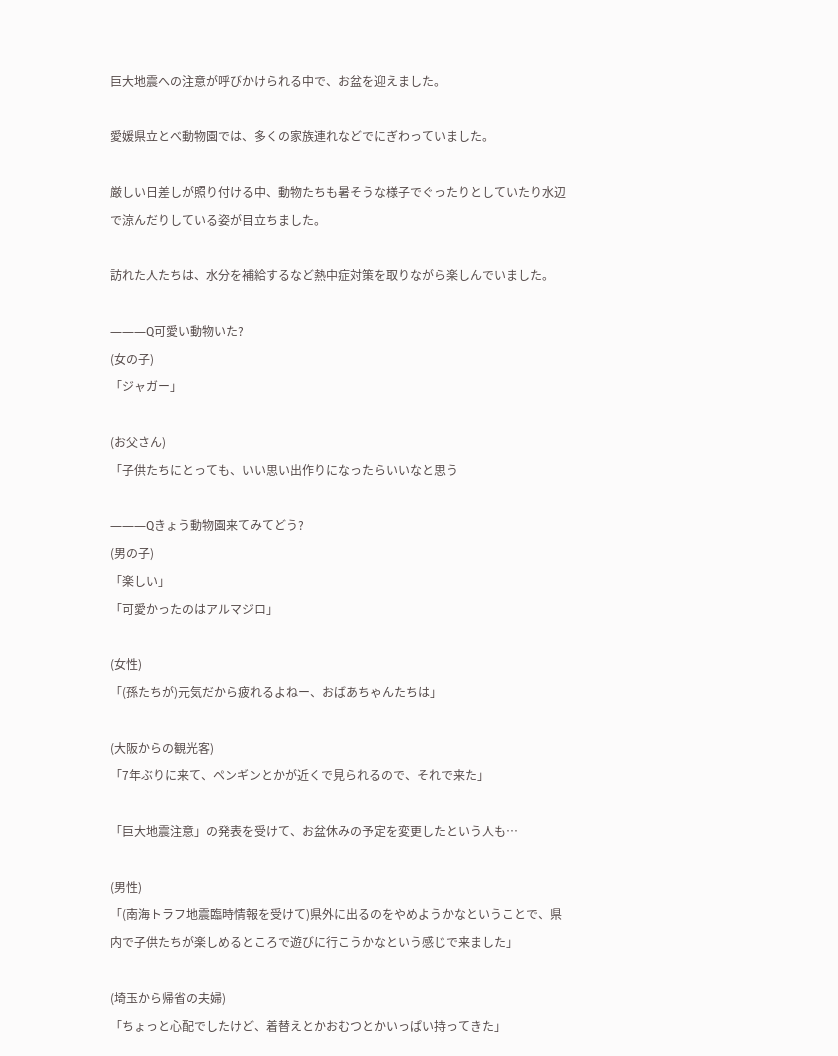巨大地震への注意が呼びかけられる中で、お盆を迎えました。

愛媛県立とべ動物園では、多くの家族連れなどでにぎわっていました。

厳しい日差しが照り付ける中、動物たちも暑そうな様子でぐったりとしていたり水辺で涼んだりしている姿が目立ちました。

訪れた人たちは、水分を補給するなど熱中症対策を取りながら楽しんでいました。

―――Q可愛い動物いた?
(女の子)
「ジャガー」

(お父さん)
「子供たちにとっても、いい思い出作りになったらいいなと思う

―――Qきょう動物園来てみてどう?
(男の子)
「楽しい」
「可愛かったのはアルマジロ」

(女性)
「(孫たちが)元気だから疲れるよねー、おばあちゃんたちは」

(大阪からの観光客)
「7年ぶりに来て、ペンギンとかが近くで見られるので、それで来た」

「巨大地震注意」の発表を受けて、お盆休みの予定を変更したという人も…

(男性)
「(南海トラフ地震臨時情報を受けて)県外に出るのをやめようかなということで、県内で子供たちが楽しめるところで遊びに行こうかなという感じで来ました」

(埼玉から帰省の夫婦)
「ちょっと心配でしたけど、着替えとかおむつとかいっぱい持ってきた」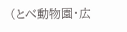(とべ動物園・広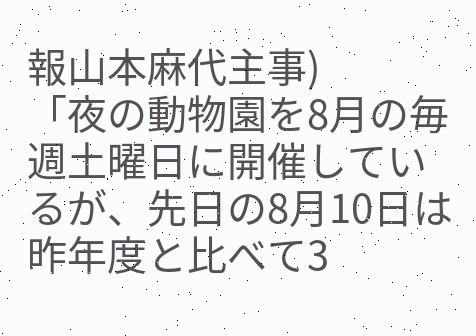報山本麻代主事)
「夜の動物園を8月の毎週土曜日に開催しているが、先日の8月10日は昨年度と比べて3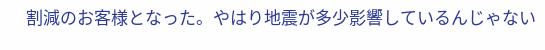割減のお客様となった。やはり地震が多少影響しているんじゃない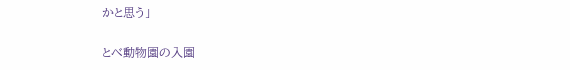かと思う」

とべ動物園の入園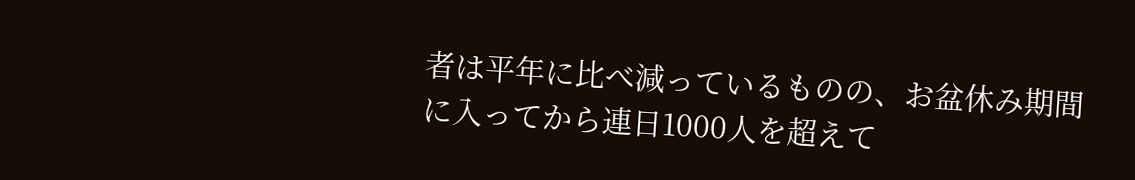者は平年に比べ減っているものの、お盆休み期間に入ってから連日1000人を超えて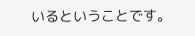いるということです。